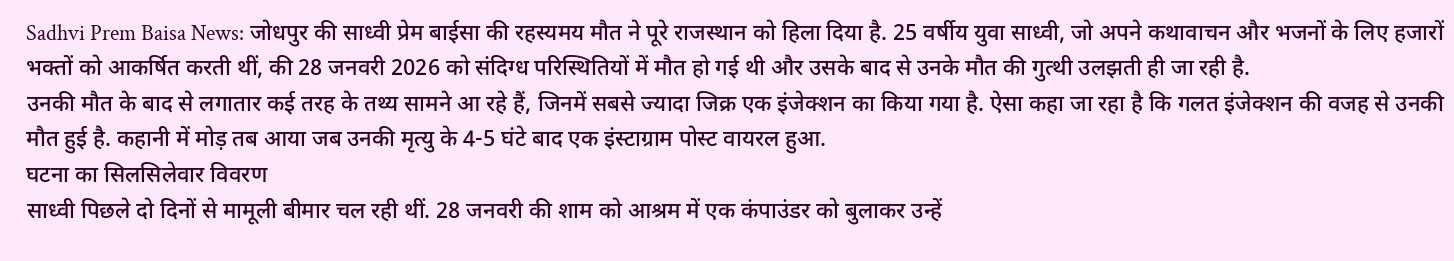Sadhvi Prem Baisa News: जोधपुर की साध्वी प्रेम बाईसा की रहस्यमय मौत ने पूरे राजस्थान को हिला दिया है. 25 वर्षीय युवा साध्वी, जो अपने कथावाचन और भजनों के लिए हजारों भक्तों को आकर्षित करती थीं, की 28 जनवरी 2026 को संदिग्ध परिस्थितियों में मौत हो गई थी और उसके बाद से उनके मौत की गुत्थी उलझती ही जा रही है.
उनकी मौत के बाद से लगातार कई तरह के तथ्य सामने आ रहे हैं, जिनमें सबसे ज्यादा जिक्र एक इंजेक्शन का किया गया है. ऐसा कहा जा रहा है कि गलत इंजेक्शन की वजह से उनकी मौत हुई है. कहानी में मोड़ तब आया जब उनकी मृत्यु के 4-5 घंटे बाद एक इंस्टाग्राम पोस्ट वायरल हुआ.
घटना का सिलसिलेवार विवरण
साध्वी पिछले दो दिनों से मामूली बीमार चल रही थीं. 28 जनवरी की शाम को आश्रम में एक कंपाउंडर को बुलाकर उन्हें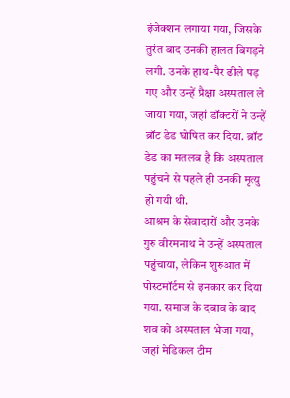इंजेक्शन लगाया गया, जिसके तुरंत बाद उनकी हालत बिगड़ने लगी. उनके हाथ-पैर ढीले पड़ गए और उन्हें प्रैक्षा अस्पताल ले जाया गया, जहां डॉक्टरों ने उन्हें ब्रॉट डेड घोषित कर दिया. ब्रॉट डेड का मतलब है कि अस्पताल पहुंचने से पहले ही उनकी मृत्यु हो गयी थी.
आश्रम के सेवादारों और उनके गुरु वीरमनाथ ने उन्हें अस्पताल पहुंचाया, लेकिन शुरुआत में पोस्टमॉर्टम से इनकार कर दिया गया. समाज के दबाव के बाद शव को अस्पताल भेजा गया, जहां मेडिकल टीम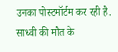उनका पोस्टमॉर्टम कर रही है. साध्वी की मौत के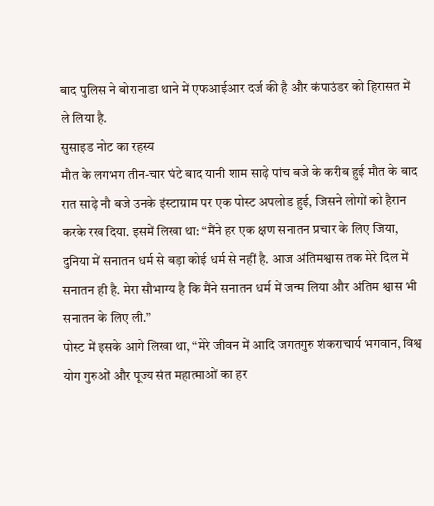बाद पुलिस ने बोरानाडा थाने में एफआईआर दर्ज की है और कंपाउंडर को हिरासत में ले लिया है.
सुसाइड नोट का रहस्य
मौत के लगभग तीन-चार घंटे बाद यानी शाम साढ़े पांच बजे के करीब हुई मौत के बाद रात साढ़े नौ बजे उनके इंस्टाग्राम पर एक पोस्ट अपलोड हुई, जिसने लोगों को हैरान करके रख दिया. इसमें लिखा था: “मैंने हर एक क्षण सनातन प्रचार के लिए जिया, दुनिया में सनातन धर्म से बड़ा कोई धर्म से नहीं है. आज अंतिमश्वास तक मेरे दिल में सनातन ही है. मेरा सौभाग्य है कि मैंने सनातन धर्म में जन्म लिया और अंतिम श्वास भी सनातन के लिए ली.”
पोस्ट में इसके आगे लिखा था, “मेरे जीवन में आदि जगतगुरु शंकराचार्य भगवान, विश्व योग गुरुओं और पूज्य संत महात्माओं का हर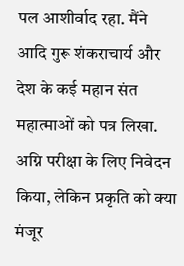पल आशीर्वाद रहा. मैंने आदि गुरू शंकराचार्य और देश के कई महान संत महात्माओं को पत्र लिखा. अग्नि परीक्षा के लिए निवेदन किया, लेकिन प्रकृति को क्या मंजूर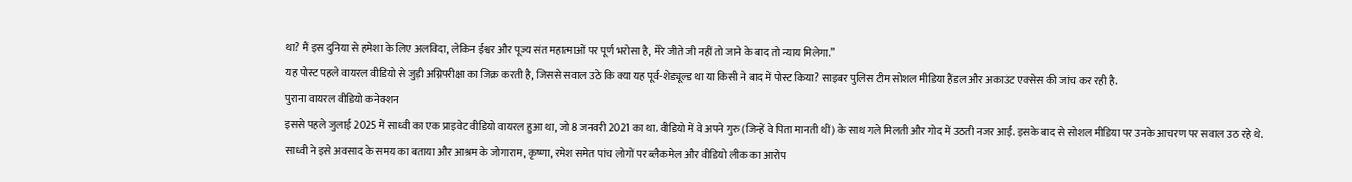था? मैं इस दुनिया से हमेशा के लिए अलविदा, लेकिन ईश्वर और पूज्य संत महात्माओं पर पूर्ण भरोसा है, मेरे जीते जी नहीं तो जाने के बाद तो न्याय मिलेगा.”
यह पोस्ट पहले वायरल वीडियो से जुड़ी अग्निपरीक्षा का जिक्र करती है, जिससे सवाल उठे कि क्या यह पूर्व-शेड्यूल्ड था या किसी ने बाद में पोस्ट किया? साइबर पुलिस टीम सोशल मीडिया हैंडल और अकाउंट एक्सेस की जांच कर रही है.
पुराना वायरल वीडियो कनेक्शन
इससे पहले जुलाई 2025 में साध्वी का एक प्राइवेट वीडियो वायरल हुआ था, जो 8 जनवरी 2021 का था. वीडियो में वे अपने गुरु (जिन्हें वे पिता मानती थीं) के साथ गले मिलती और गोद में उठती नजर आईं. इसके बाद से सोशल मीडिया पर उनके आचरण पर सवाल उठ रहे थे.
साध्वी ने इसे अवसाद के समय का बताया और आश्रम के जोगाराम, कृष्णा, रमेश समेत पांच लोगों पर ब्लैकमेल और वीडियो लीक का आरोप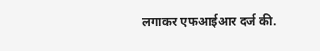लगाकर एफआईआर दर्ज की.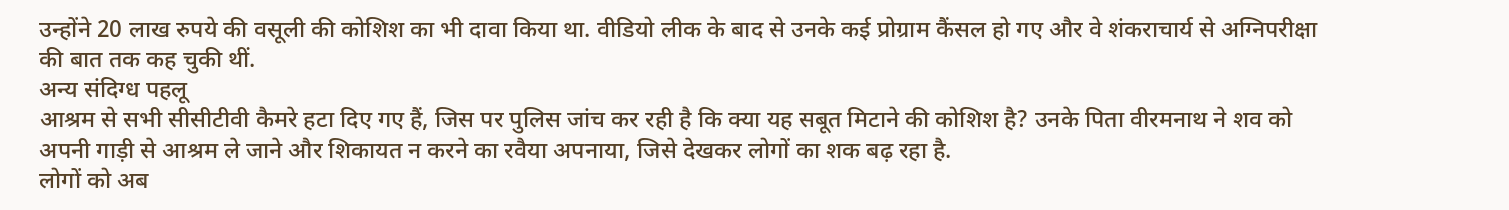उन्होंने 20 लाख रुपये की वसूली की कोशिश का भी दावा किया था. वीडियो लीक के बाद से उनके कई प्रोग्राम कैंसल हो गए और वे शंकराचार्य से अग्निपरीक्षा की बात तक कह चुकी थीं.
अन्य संदिग्ध पहलू
आश्रम से सभी सीसीटीवी कैमरे हटा दिए गए हैं, जिस पर पुलिस जांच कर रही है कि क्या यह सबूत मिटाने की कोशिश है? उनके पिता वीरमनाथ ने शव को अपनी गाड़ी से आश्रम ले जाने और शिकायत न करने का रवैया अपनाया, जिसे देखकर लोगों का शक बढ़ रहा है.
लोगों को अब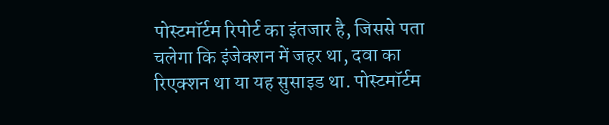पोस्टमॉर्टम रिपोर्ट का इंतजार है, जिससे पता चलेगा कि इंजेक्शन में जहर था, दवा का रिएक्शन था या यह सुसाइड था. पोस्टमॉर्टम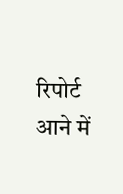रिपोर्ट आने में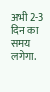अभी 2-3 दिन का समय लगेगा.